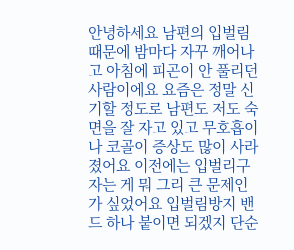안녕하세요 남편의 입벌림 때문에 밤마다 자꾸 깨어나고 아침에 피곤이 안 풀리던 사람이에요 요즘은 정말 신기할 정도로 남편도 저도 숙면을 잘 자고 있고 무호흡이나 코골이 증상도 많이 사라졌어요 이전에는 입벌리구 자는 게 뭐 그리 큰 문제인가 싶었어요 입벌림방지 밴드 하나 붙이면 되겠지 단순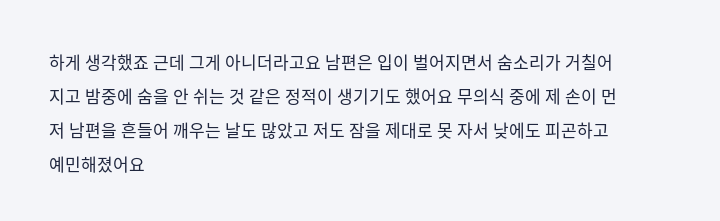하게 생각했죠 근데 그게 아니더라고요 남편은 입이 벌어지면서 숨소리가 거칠어지고 밤중에 숨을 안 쉬는 것 같은 정적이 생기기도 했어요 무의식 중에 제 손이 먼저 남편을 흔들어 깨우는 날도 많았고 저도 잠을 제대로 못 자서 낮에도 피곤하고 예민해졌어요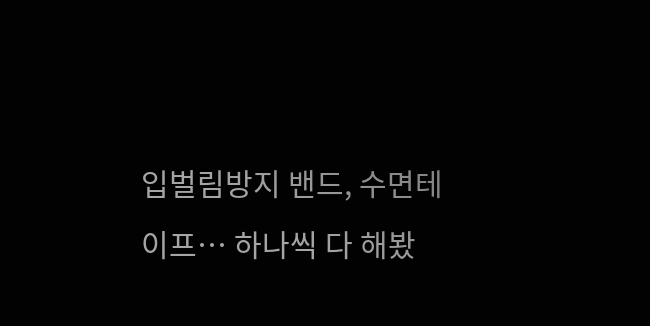입벌림방지 밴드, 수면테이프… 하나씩 다 해봤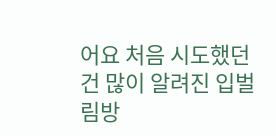어요 처음 시도했던 건 많이 알려진 입벌림방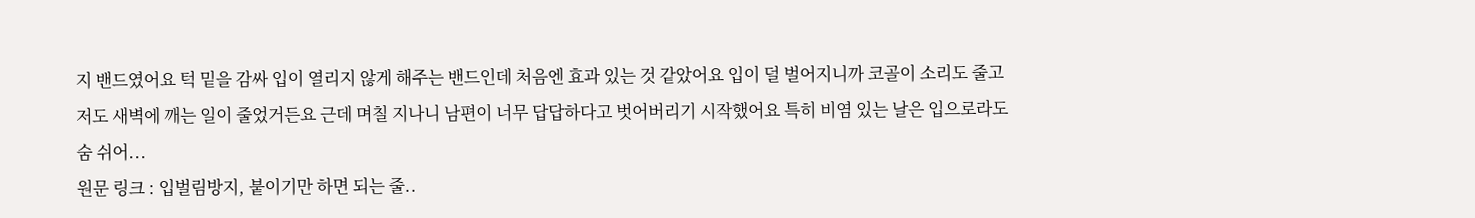지 밴드였어요 턱 밑을 감싸 입이 열리지 않게 해주는 밴드인데 처음엔 효과 있는 것 같았어요 입이 덜 벌어지니까 코골이 소리도 줄고 저도 새벽에 깨는 일이 줄었거든요 근데 며칠 지나니 남편이 너무 답답하다고 벗어버리기 시작했어요 특히 비염 있는 날은 입으로라도 숨 쉬어...
원문 링크 : 입벌림방지, 붙이기만 하면 되는 줄..